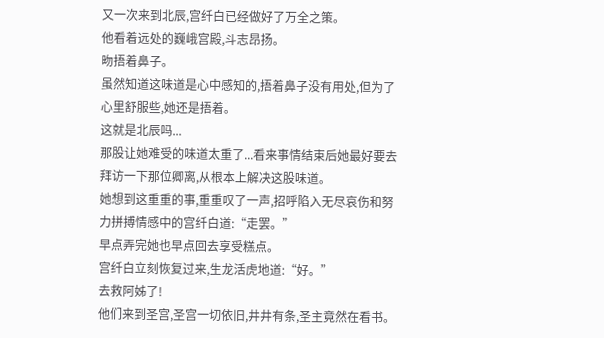又一次来到北辰,宫纤白已经做好了万全之策。
他看着远处的巍峨宫殿,斗志昂扬。
昒捂着鼻子。
虽然知道这味道是心中感知的,捂着鼻子没有用处,但为了心里舒服些,她还是捂着。
这就是北辰吗...
那股让她难受的味道太重了...看来事情结束后她最好要去拜访一下那位卿离,从根本上解决这股味道。
她想到这重重的事,重重叹了一声,招呼陷入无尽哀伤和努力拼搏情感中的宫纤白道:“走罢。”
早点弄完她也早点回去享受糕点。
宫纤白立刻恢复过来,生龙活虎地道:“好。”
去救阿姊了!
他们来到圣宫,圣宫一切依旧,井井有条,圣主竟然在看书。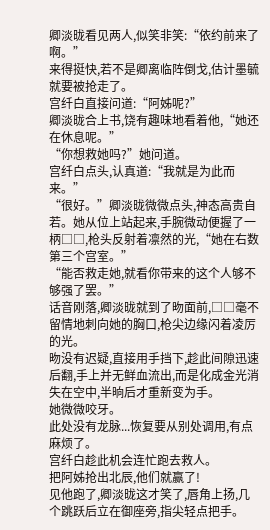卿淡昽看见两人,似笑非笑:“依约前来了啊。”
来得挺快,若不是卿离临阵倒戈,估计墨毓就要被抢走了。
宫纤白直接问道:“阿姊呢?”
卿淡昽合上书,饶有趣味地看着他,“她还在休息呢。”
“你想救她吗?”她问道。
宫纤白点头,认真道:“我就是为此而来。”
“很好。”卿淡昽微微点头,神态高贵自若。她从位上站起来,手腕微动便握了一柄□□,枪头反射着凛然的光,“她在右数第三个宫室。”
“能否救走她,就看你带来的这个人够不够强了罢。”
话音刚落,卿淡昽就到了昒面前,□□毫不留情地刺向她的胸口,枪尖边缘闪着凌厉的光。
昒没有迟疑,直接用手挡下,趁此间隙迅速后翻,手上并无鲜血流出,而是化成金光消失在空中,半晌后才重新变为手。
她微微咬牙。
此处没有龙脉...恢复要从别处调用,有点麻烦了。
宫纤白趁此机会连忙跑去救人。
把阿姊抢出北辰,他们就赢了!
见他跑了,卿淡昽这才笑了,唇角上扬,几个跳跃后立在御座旁,指尖轻点把手。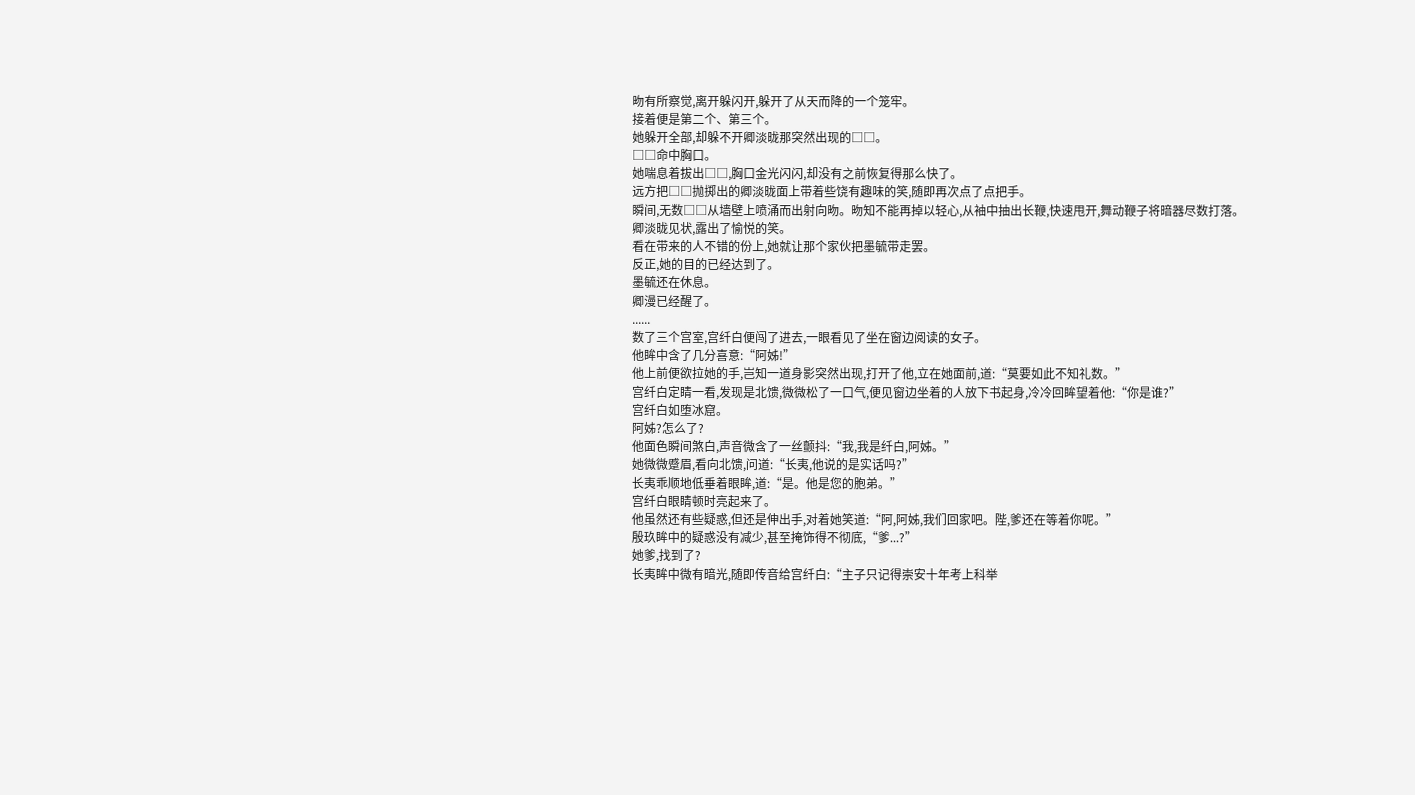昒有所察觉,离开躲闪开,躲开了从天而降的一个笼牢。
接着便是第二个、第三个。
她躲开全部,却躲不开卿淡昽那突然出现的□□。
□□命中胸口。
她喘息着拔出□□,胸口金光闪闪,却没有之前恢复得那么快了。
远方把□□抛掷出的卿淡昽面上带着些饶有趣味的笑,随即再次点了点把手。
瞬间,无数□□从墙壁上喷涌而出射向昒。昒知不能再掉以轻心,从袖中抽出长鞭,快速甩开,舞动鞭子将暗器尽数打落。
卿淡昽见状,露出了愉悦的笑。
看在带来的人不错的份上,她就让那个家伙把墨毓带走罢。
反正,她的目的已经达到了。
墨毓还在休息。
卿漫已经醒了。
......
数了三个宫室,宫纤白便闯了进去,一眼看见了坐在窗边阅读的女子。
他眸中含了几分喜意:“阿姊!”
他上前便欲拉她的手,岂知一道身影突然出现,打开了他,立在她面前,道:“莫要如此不知礼数。”
宫纤白定睛一看,发现是北馈,微微松了一口气,便见窗边坐着的人放下书起身,冷冷回眸望着他:“你是谁?”
宫纤白如堕冰窟。
阿姊?怎么了?
他面色瞬间煞白,声音微含了一丝颤抖:“我,我是纤白,阿姊。”
她微微蹙眉,看向北馈,问道:“长夷,他说的是实话吗?”
长夷乖顺地低垂着眼眸,道:“是。他是您的胞弟。”
宫纤白眼睛顿时亮起来了。
他虽然还有些疑惑,但还是伸出手,对着她笑道:“阿,阿姊,我们回家吧。陛,爹还在等着你呢。”
殷玖眸中的疑惑没有减少,甚至掩饰得不彻底,“爹...?”
她爹,找到了?
长夷眸中微有暗光,随即传音给宫纤白:“主子只记得崇安十年考上科举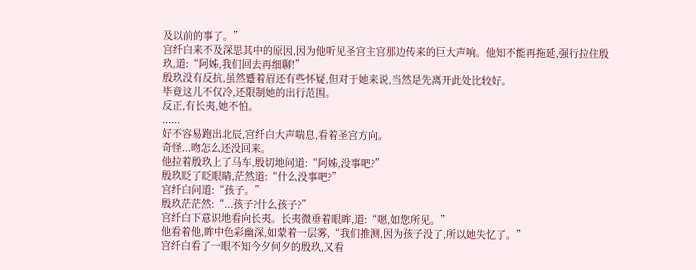及以前的事了。”
宫纤白来不及深思其中的原因,因为他听见圣宫主宫那边传来的巨大声响。他知不能再拖延,强行拉住殷玖,道:“阿姊,我们回去再细聊!”
殷玖没有反抗,虽然蹙着眉还有些怀疑,但对于她来说,当然是先离开此处比较好。
毕竟这儿不仅冷,还限制她的出行范围。
反正,有长夷,她不怕。
......
好不容易跑出北辰,宫纤白大声喘息,看着圣宫方向。
奇怪...昒怎么还没回来。
他拉着殷玖上了马车,殷切地问道:“阿姊,没事吧?”
殷玖眨了眨眼睛,茫然道:“什么没事吧?”
宫纤白问道:“孩子。”
殷玖茫茫然:“...孩子?什么孩子?”
宫纤白下意识地看向长夷。长夷微垂着眼眸,道:“嗯,如您所见。”
他看着他,眸中色彩幽深,如蒙着一层雾,“我们推测,因为孩子没了,所以她失忆了。”
宫纤白看了一眼不知今夕何夕的殷玖,又看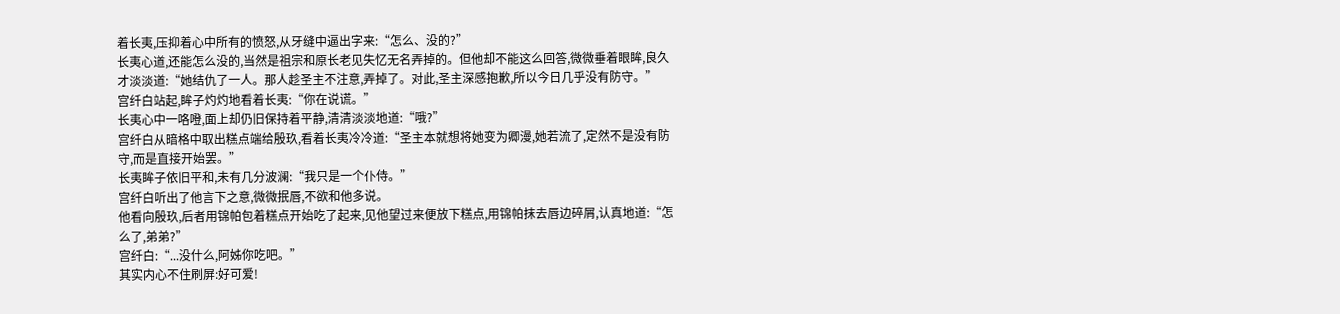着长夷,压抑着心中所有的愤怒,从牙缝中逼出字来:“怎么、没的?”
长夷心道,还能怎么没的,当然是祖宗和原长老见失忆无名弄掉的。但他却不能这么回答,微微垂着眼眸,良久才淡淡道:“她结仇了一人。那人趁圣主不注意,弄掉了。对此,圣主深感抱歉,所以今日几乎没有防守。”
宫纤白站起,眸子灼灼地看着长夷:“你在说谎。”
长夷心中一咯噔,面上却仍旧保持着平静,清清淡淡地道:“哦?”
宫纤白从暗格中取出糕点端给殷玖,看着长夷冷冷道:“圣主本就想将她变为卿漫,她若流了,定然不是没有防守,而是直接开始罢。”
长夷眸子依旧平和,未有几分波澜:“我只是一个仆侍。”
宫纤白听出了他言下之意,微微抿唇,不欲和他多说。
他看向殷玖,后者用锦帕包着糕点开始吃了起来,见他望过来便放下糕点,用锦帕抹去唇边碎屑,认真地道:“怎么了,弟弟?”
宫纤白:“...没什么,阿姊你吃吧。”
其实内心不住刷屏:好可爱!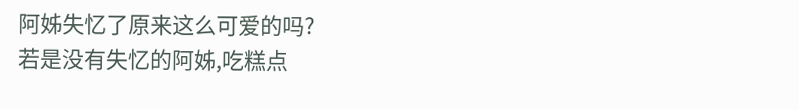阿姊失忆了原来这么可爱的吗?
若是没有失忆的阿姊,吃糕点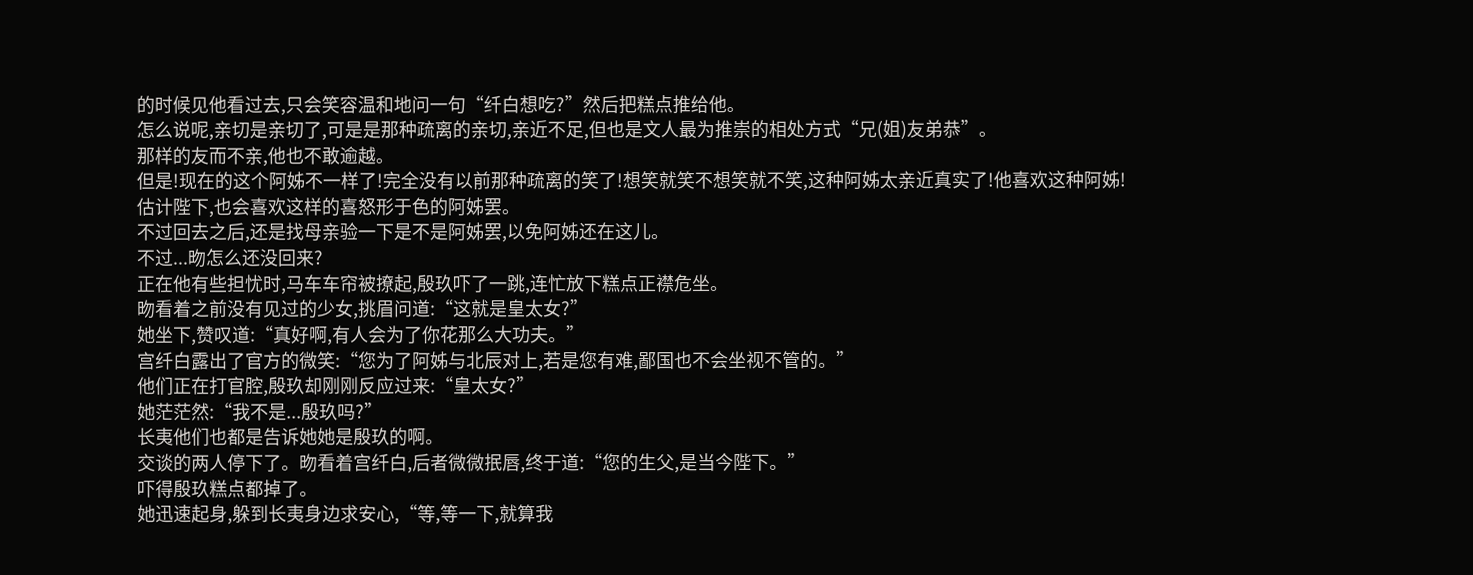的时候见他看过去,只会笑容温和地问一句“纤白想吃?”然后把糕点推给他。
怎么说呢,亲切是亲切了,可是是那种疏离的亲切,亲近不足,但也是文人最为推崇的相处方式“兄(姐)友弟恭”。
那样的友而不亲,他也不敢逾越。
但是!现在的这个阿姊不一样了!完全没有以前那种疏离的笑了!想笑就笑不想笑就不笑,这种阿姊太亲近真实了!他喜欢这种阿姊!
估计陛下,也会喜欢这样的喜怒形于色的阿姊罢。
不过回去之后,还是找母亲验一下是不是阿姊罢,以免阿姊还在这儿。
不过...昒怎么还没回来?
正在他有些担忧时,马车车帘被撩起,殷玖吓了一跳,连忙放下糕点正襟危坐。
昒看着之前没有见过的少女,挑眉问道:“这就是皇太女?”
她坐下,赞叹道:“真好啊,有人会为了你花那么大功夫。”
宫纤白露出了官方的微笑:“您为了阿姊与北辰对上,若是您有难,鄙国也不会坐视不管的。”
他们正在打官腔,殷玖却刚刚反应过来:“皇太女?”
她茫茫然:“我不是...殷玖吗?”
长夷他们也都是告诉她她是殷玖的啊。
交谈的两人停下了。昒看着宫纤白,后者微微抿唇,终于道:“您的生父,是当今陛下。”
吓得殷玖糕点都掉了。
她迅速起身,躲到长夷身边求安心,“等,等一下,就算我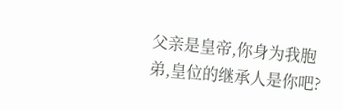父亲是皇帝,你身为我胞弟,皇位的继承人是你吧?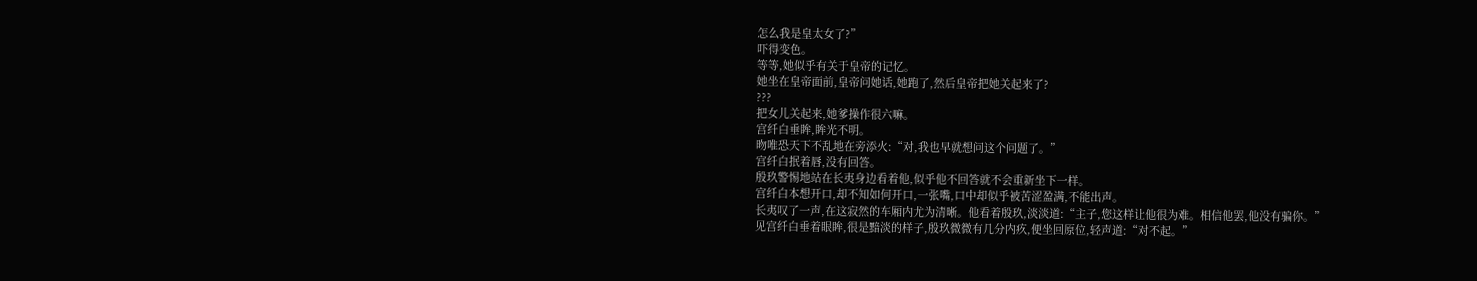怎么我是皇太女了?”
吓得变色。
等等,她似乎有关于皇帝的记忆。
她坐在皇帝面前,皇帝问她话,她跑了,然后皇帝把她关起来了?
???
把女儿关起来,她爹操作很六嘛。
宫纤白垂眸,眸光不明。
昒唯恐天下不乱地在旁添火:“对,我也早就想问这个问题了。”
宫纤白抿着唇,没有回答。
殷玖警惕地站在长夷身边看着他,似乎他不回答就不会重新坐下一样。
宫纤白本想开口,却不知如何开口,一张嘴,口中却似乎被苦涩盈满,不能出声。
长夷叹了一声,在这寂然的车厢内尤为清晰。他看着殷玖,淡淡道:“主子,您这样让他很为难。相信他罢,他没有骗你。”
见宫纤白垂着眼眸,很是黯淡的样子,殷玖微微有几分内疚,便坐回原位,轻声道:“对不起。”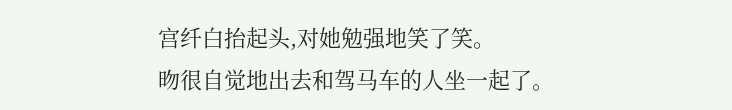宫纤白抬起头,对她勉强地笑了笑。
昒很自觉地出去和驾马车的人坐一起了。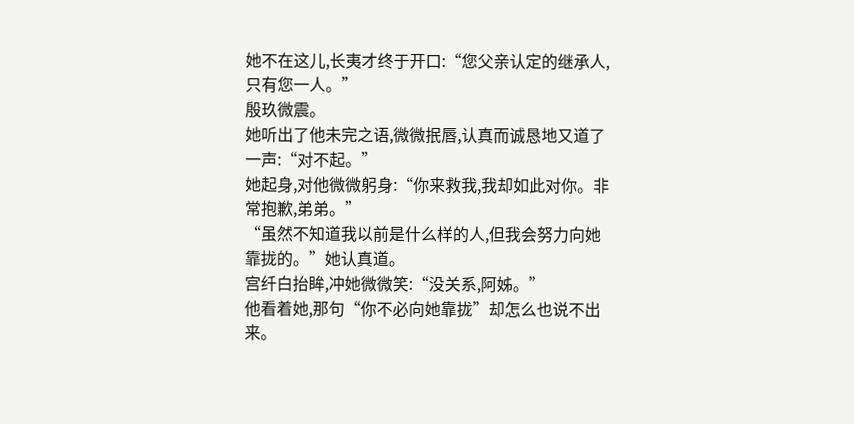她不在这儿,长夷才终于开口:“您父亲认定的继承人,只有您一人。”
殷玖微震。
她听出了他未完之语,微微抿唇,认真而诚恳地又道了一声:“对不起。”
她起身,对他微微躬身:“你来救我,我却如此对你。非常抱歉,弟弟。”
“虽然不知道我以前是什么样的人,但我会努力向她靠拢的。”她认真道。
宫纤白抬眸,冲她微微笑:“没关系,阿姊。”
他看着她,那句“你不必向她靠拢”却怎么也说不出来。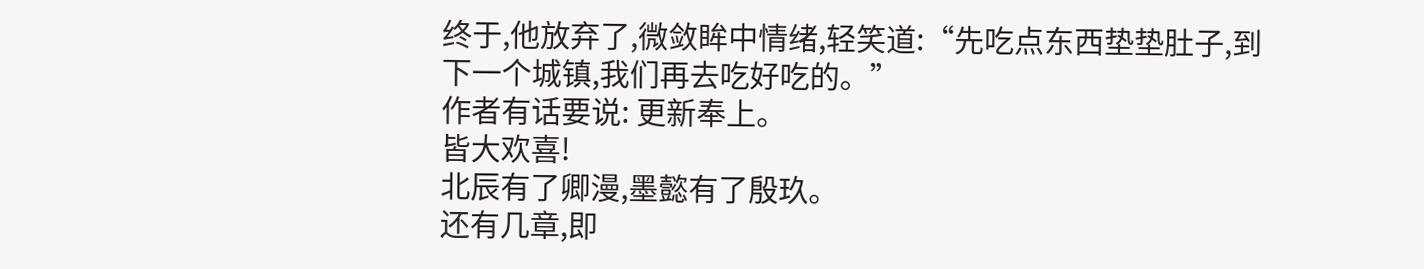终于,他放弃了,微敛眸中情绪,轻笑道:“先吃点东西垫垫肚子,到下一个城镇,我们再去吃好吃的。”
作者有话要说: 更新奉上。
皆大欢喜!
北辰有了卿漫,墨懿有了殷玖。
还有几章,即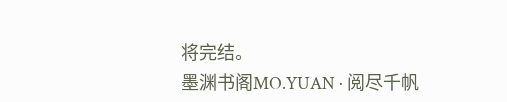将完结。
墨渊书阁MO.YUAN · 阅尽千帆